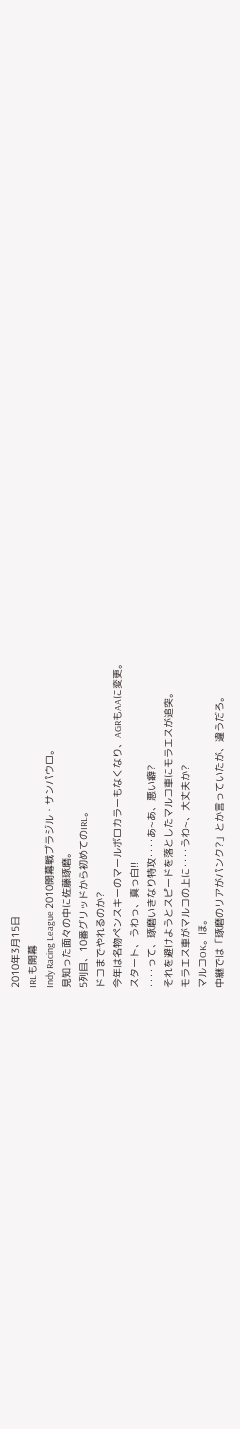2010年3月15日
IRLも開幕
Indy Racing League 2010開幕戦ブラジル・サンパウロ。
見知った面々の中に佐藤琢磨。
5列目、10番グリッドから初めてのIRL。
ドコまでやれるのか?
今年は名物ペンスキーのマールボロカラーもなくなり、AGRもAAに変更。
スタート、うわっ、真っ白!!
‥‥って、琢磨いきなり特攻‥‥あ~あ、悪い癖?
それを避けようとスピードを落としたマルコ車にモラエスが追突。
モラエス車がマルコの上に‥‥うわ~、大丈夫か?
マルコOK。ほ。
中継では「琢磨のリアがパンク?」とか言っていたが、違うだろ。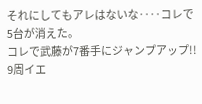それにしてもアレはないな‥‥コレで5台が消えた。
コレで武藤が7番手にジャンプアップ!!
9周イエ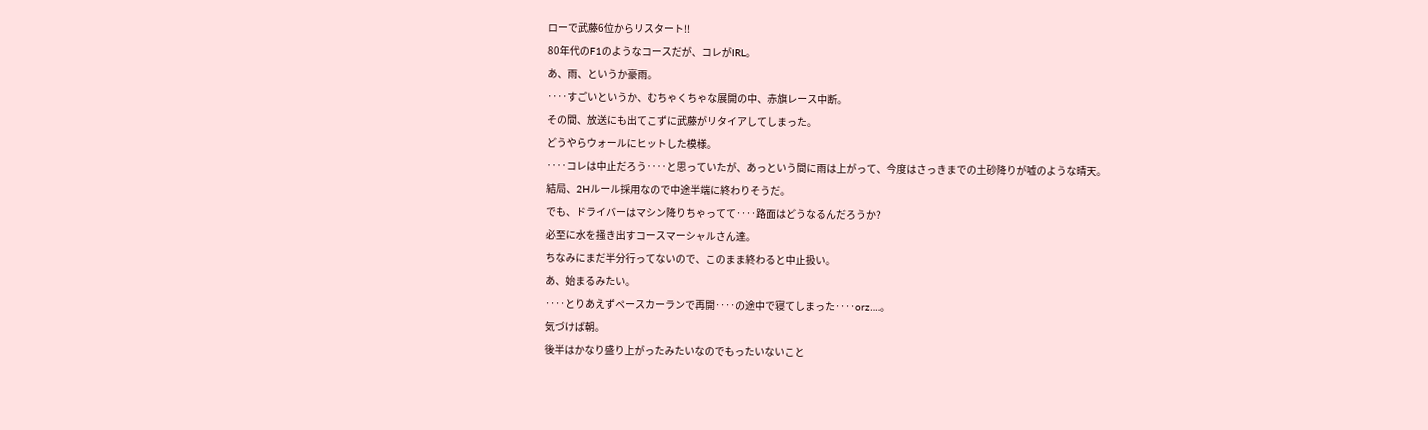ローで武藤6位からリスタート!!
80年代のF1のようなコースだが、コレがIRL。
あ、雨、というか豪雨。
‥‥すごいというか、むちゃくちゃな展開の中、赤旗レース中断。
その間、放送にも出てこずに武藤がリタイアしてしまった。
どうやらウォールにヒットした模様。
‥‥コレは中止だろう‥‥と思っていたが、あっという間に雨は上がって、今度はさっきまでの土砂降りが嘘のような晴天。
結局、2Hルール採用なので中途半端に終わりそうだ。
でも、ドライバーはマシン降りちゃってて‥‥路面はどうなるんだろうか?
必至に水を掻き出すコースマーシャルさん達。
ちなみにまだ半分行ってないので、このまま終わると中止扱い。
あ、始まるみたい。
‥‥とりあえずペースカーランで再開‥‥の途中で寝てしまった‥‥orz‥‥。
気づけば朝。
後半はかなり盛り上がったみたいなのでもったいないこと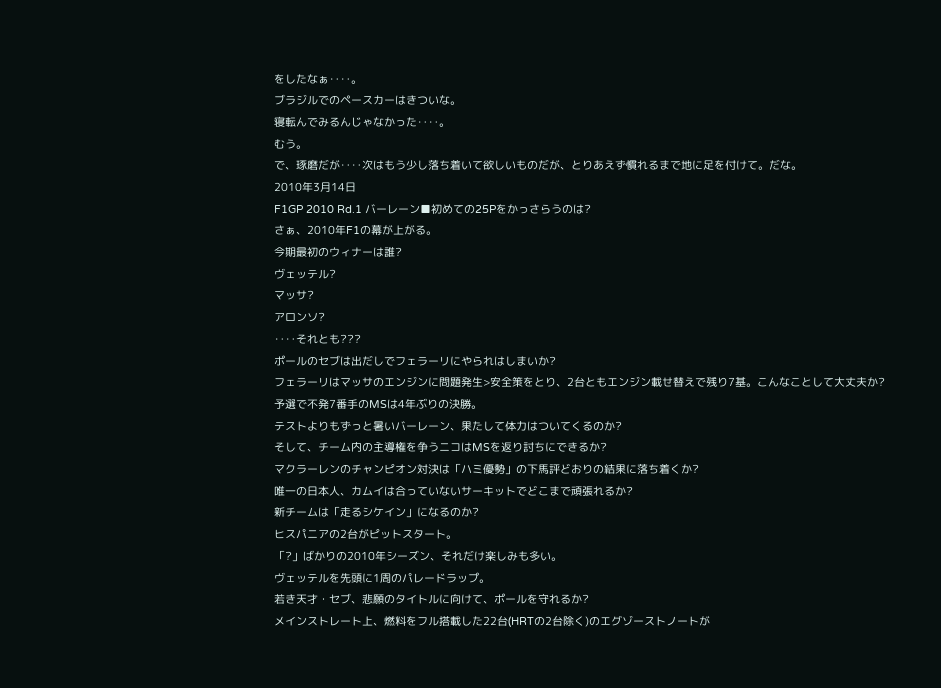をしたなぁ‥‥。
ブラジルでのペースカーはきついな。
寝転んでみるんじゃなかった‥‥。
むう。
で、琢磨だが‥‥次はもう少し落ち着いて欲しいものだが、とりあえず慣れるまで地に足を付けて。だな。
2010年3月14日
F1GP 2010 Rd.1 バーレーン■初めての25Pをかっさらうのは?
さぁ、2010年F1の幕が上がる。
今期最初のウィナーは誰?
ヴェッテル?
マッサ?
アロンソ?
‥‥それとも???
ポールのセブは出だしでフェラーリにやられはしまいか?
フェラーリはマッサのエンジンに問題発生>安全策をとり、2台ともエンジン載せ替えで残り7基。こんなことして大丈夫か?
予選で不発7番手のMSは4年ぶりの決勝。
テストよりもずっと暑いバーレーン、果たして体力はついてくるのか?
そして、チーム内の主導権を争うニコはMSを返り討ちにできるか?
マクラーレンのチャンピオン対決は「ハミ優勢」の下馬評どおりの結果に落ち着くか?
唯一の日本人、カムイは合っていないサーキットでどこまで頑張れるか?
新チームは「走るシケイン」になるのか?
ヒスパニアの2台がピットスタート。
「?」ばかりの2010年シーズン、それだけ楽しみも多い。
ヴェッテルを先頭に1周のパレードラップ。
若き天才・セブ、悲願のタイトルに向けて、ポールを守れるか?
メインストレート上、燃料をフル搭載した22台(HRTの2台除く)のエグゾーストノートが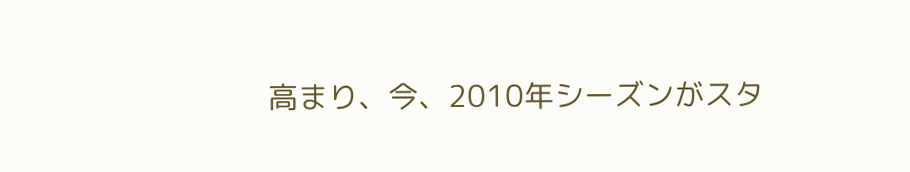高まり、今、2010年シーズンがスタ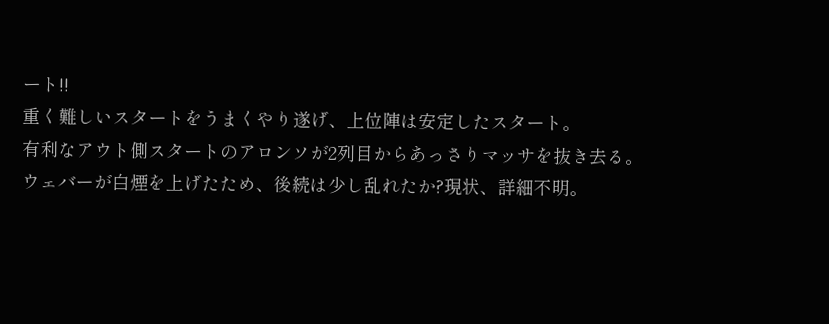ート!!
重く難しいスタートをうまくやり遂げ、上位陣は安定したスタート。
有利なアウト側スタートのアロンソが2列目からあっさりマッサを抜き去る。
ウェバーが白煙を上げたため、後続は少し乱れたか?現状、詳細不明。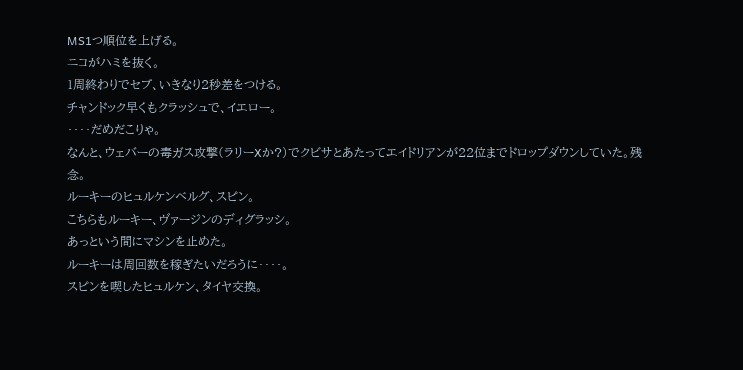MS1つ順位を上げる。
ニコがハミを抜く。
1周終わりでセブ、いきなり2秒差をつける。
チャンドック早くもクラッシュで、イエロー。
‥‥だめだこりゃ。
なんと、ウェバーの毒ガス攻撃(ラリーXか?)でクビサとあたってエイドリアンが22位までドロップダウンしていた。残念。
ルーキーのヒュルケンベルグ、スピン。
こちらもルーキー、ヴァージンのディグラッシ。
あっという間にマシンを止めた。
ルーキーは周回数を稼ぎたいだろうに‥‥。
スピンを喫したヒュルケン、タイヤ交換。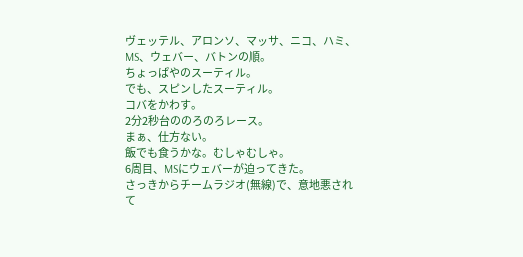ヴェッテル、アロンソ、マッサ、ニコ、ハミ、MS、ウェバー、バトンの順。
ちょっぱやのスーティル。
でも、スピンしたスーティル。
コバをかわす。
2分2秒台ののろのろレース。
まぁ、仕方ない。
飯でも食うかな。むしゃむしゃ。
6周目、MSにウェバーが迫ってきた。
さっきからチームラジオ(無線)で、意地悪されて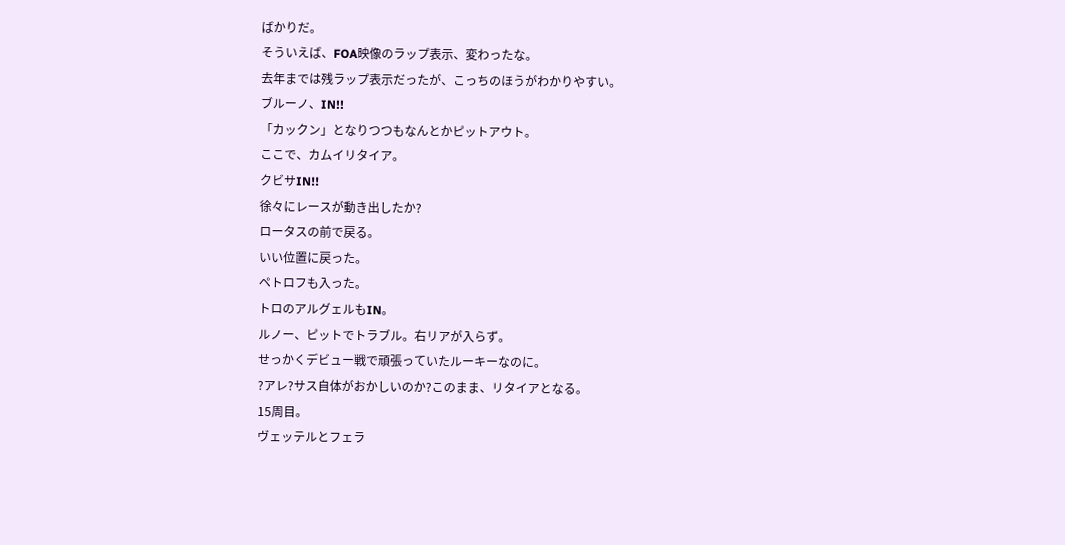ばかりだ。
そういえば、FOA映像のラップ表示、変わったな。
去年までは残ラップ表示だったが、こっちのほうがわかりやすい。
ブルーノ、IN!!
「カックン」となりつつもなんとかピットアウト。
ここで、カムイリタイア。
クビサIN!!
徐々にレースが動き出したか?
ロータスの前で戻る。
いい位置に戻った。
ペトロフも入った。
トロのアルグェルもIN。
ルノー、ピットでトラブル。右リアが入らず。
せっかくデビュー戦で頑張っていたルーキーなのに。
?アレ?サス自体がおかしいのか?このまま、リタイアとなる。
15周目。
ヴェッテルとフェラ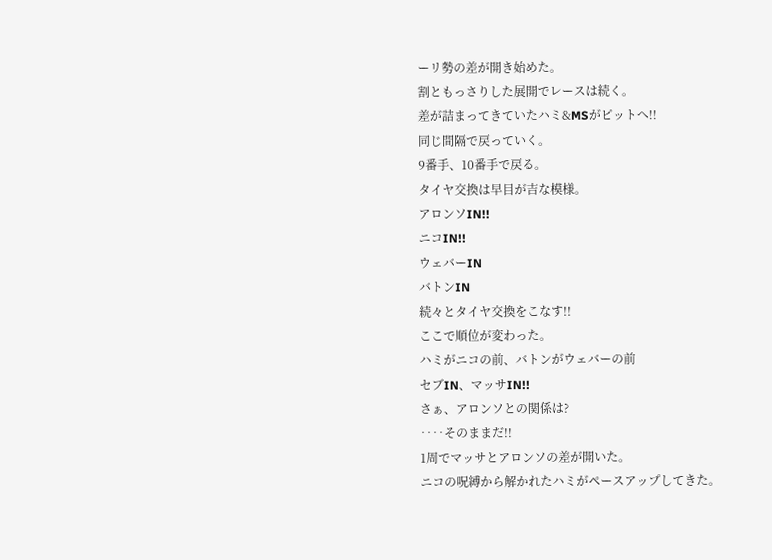ーリ勢の差が開き始めた。
割ともっさりした展開でレースは続く。
差が詰まってきていたハミ&MSがピットへ!!
同じ間隔で戻っていく。
9番手、10番手で戻る。
タイヤ交換は早目が吉な模様。
アロンソIN!!
ニコIN!!
ウェバーIN
バトンIN
続々とタイヤ交換をこなす!!
ここで順位が変わった。
ハミがニコの前、バトンがウェバーの前
セブIN、マッサIN!!
さぁ、アロンソとの関係は?
‥‥そのままだ!!
1周でマッサとアロンソの差が開いた。
ニコの呪縛から解かれたハミがペースアップしてきた。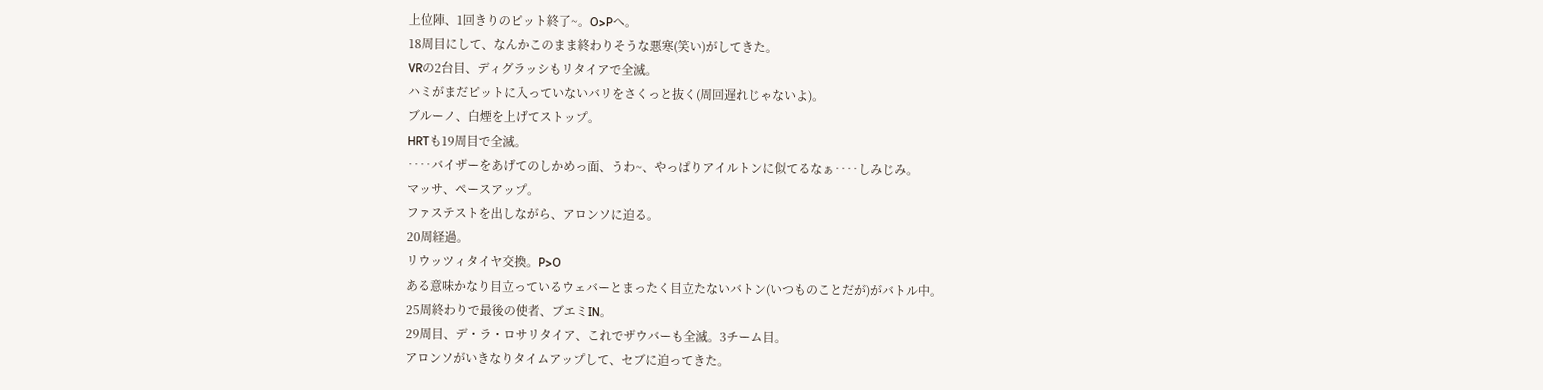上位陣、1回きりのピット終了~。O>Pへ。
18周目にして、なんかこのまま終わりそうな悪寒(笑い)がしてきた。
VRの2台目、ディグラッシもリタイアで全滅。
ハミがまだピットに入っていないバリをさくっと抜く(周回遅れじゃないよ)。
ブルーノ、白煙を上げてストップ。
HRTも19周目で全滅。
‥‥バイザーをあげてのしかめっ面、うわ~、やっぱりアイルトンに似てるなぁ‥‥しみじみ。
マッサ、ペースアップ。
ファステストを出しながら、アロンソに迫る。
20周経過。
リウッツィタイヤ交換。P>O
ある意味かなり目立っているウェバーとまったく目立たないバトン(いつものことだが)がバトル中。
25周終わりで最後の使者、ブエミIN。
29周目、デ・ラ・ロサリタイア、これでザウバーも全滅。3チーム目。
アロンソがいきなりタイムアップして、セブに迫ってきた。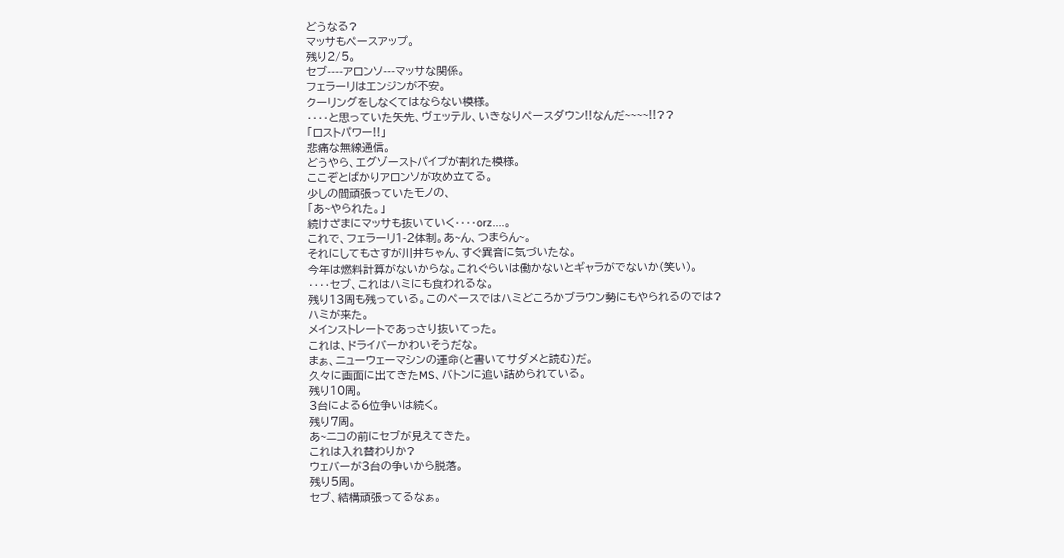どうなる?
マッサもペースアップ。
残り2/5。
セブ----アロンソ---マッサな関係。
フェラーリはエンジンが不安。
クーリングをしなくてはならない模様。
‥‥と思っていた矢先、ヴェッテル、いきなりペースダウン!!なんだ~~~~!!??
「ロストパワー!!」
悲痛な無線通信。
どうやら、エグゾーストパイプが割れた模様。
ここぞとばかりアロンソが攻め立てる。
少しの間頑張っていたモノの、
「あ~やられた。」
続けざまにマッサも抜いていく‥‥orz‥‥。
これで、フェラーリ1-2体制。あ~ん、つまらん~。
それにしてもさすが川井ちゃん、すぐ異音に気づいたな。
今年は燃料計算がないからな。これぐらいは働かないとギャラがでないか(笑い)。
‥‥セブ、これはハミにも食われるな。
残り13周も残っている。このペースではハミどころかブラウン勢にもやられるのでは?
ハミが来た。
メインストレートであっさり抜いてった。
これは、ドライバーかわいそうだな。
まぁ、ニューウェーマシンの運命(と書いてサダメと読む)だ。
久々に画面に出てきたMS、バトンに追い詰められている。
残り10周。
3台による6位争いは続く。
残り7周。
あ~ニコの前にセブが見えてきた。
これは入れ替わりか?
ウェバーが3台の争いから脱落。
残り5周。
セブ、結構頑張ってるなぁ。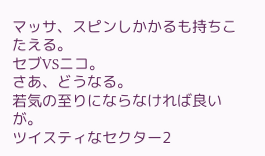マッサ、スピンしかかるも持ちこたえる。
セブVSニコ。
さあ、どうなる。
若気の至りにならなければ良いが。
ツイスティなセクター2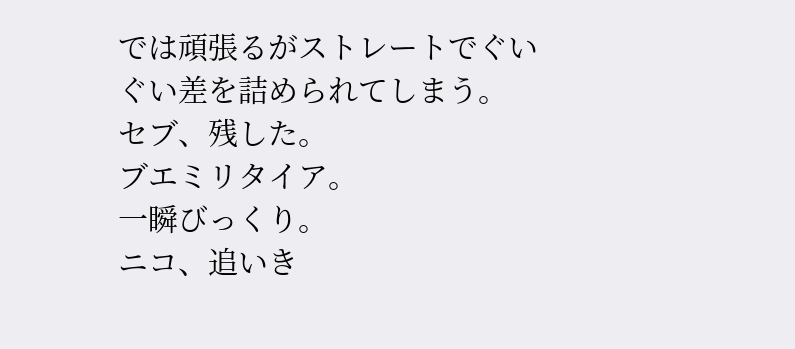では頑張るがストレートでぐいぐい差を詰められてしまう。
セブ、残した。
ブエミリタイア。
一瞬びっくり。
ニコ、追いき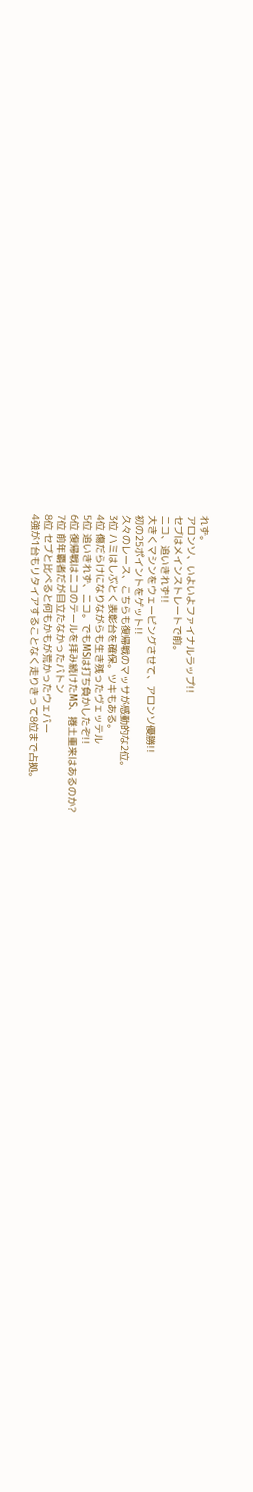れず。
アロンソ、いよいよファイナルラップ!!
セブはメインストレートで前。
ニコ、追いきれず!!
大きくマシンをウェービングさせて、アロンソ優勝!!
初の25ポイントをゲット!!
久々のレース、こちらも復帰戦のマッサが感動的な2位。
3位 ハミはしぶとく表彰台を確保。ツキもある。
4位 傷だらけになりながらも生き残ったヴェッテル
5位 追いきれず、ニコ。でもMSは打ち負かしたぞ!!
6位 復帰戦はニコのテールを拝み続けたMS、捲土重来はあるのか?
7位 前年覇者だが目立たなかったバトン
8位 セブと比べると何もかもが荒かったウェバー
4強が1台もリタイアすることなく走りきって8位まで占拠。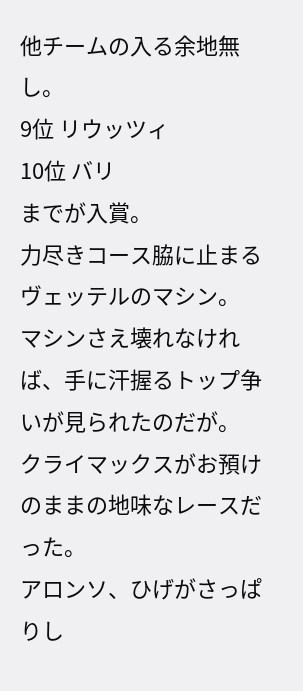他チームの入る余地無し。
9位 リウッツィ
10位 バリ
までが入賞。
力尽きコース脇に止まるヴェッテルのマシン。
マシンさえ壊れなければ、手に汗握るトップ争いが見られたのだが。
クライマックスがお預けのままの地味なレースだった。
アロンソ、ひげがさっぱりし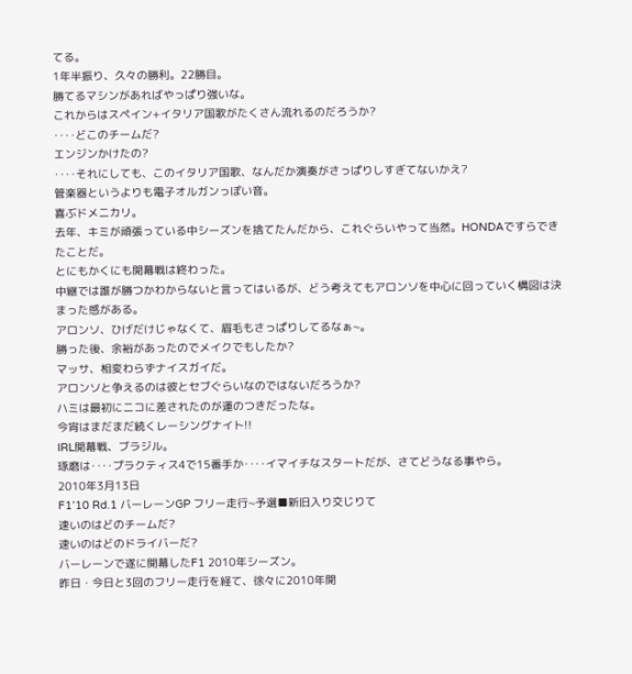てる。
1年半振り、久々の勝利。22勝目。
勝てるマシンがあればやっぱり強いな。
これからはスペイン+イタリア国歌がたくさん流れるのだろうか?
‥‥どこのチームだ?
エンジンかけたの?
‥‥それにしても、このイタリア国歌、なんだか演奏がさっぱりしすぎてないかえ?
管楽器というよりも電子オルガンっぽい音。
喜ぶドメニカリ。
去年、キミが頑張っている中シーズンを捨てたんだから、これぐらいやって当然。HONDAですらできたことだ。
とにもかくにも開幕戦は終わった。
中継では誰が勝つかわからないと言ってはいるが、どう考えてもアロンソを中心に回っていく構図は決まった感がある。
アロンソ、ひげだけじゃなくて、眉毛もさっぱりしてるなぁ~。
勝った後、余裕があったのでメイクでもしたか?
マッサ、相変わらずナイスガイだ。
アロンソと争えるのは彼とセブぐらいなのではないだろうか?
ハミは最初にニコに差されたのが運のつきだったな。
今宵はまだまだ続くレーシングナイト!!
IRL開幕戦、ブラジル。
琢磨は‥‥プラクティス4で15番手か‥‥イマイチなスタートだが、さてどうなる事やら。
2010年3月13日
F1’10 Rd.1 バーレーンGP フリー走行~予選■新旧入り交じりて
速いのはどのチームだ?
速いのはどのドライバーだ?
バーレーンで遂に開幕したF1 2010年シーズン。
昨日・今日と3回のフリー走行を経て、徐々に2010年開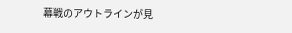幕戦のアウトラインが見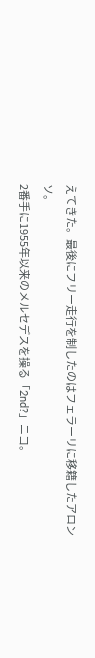えてきた。最後にフリー走行を制したのはフェラーリに移籍したアロンソ。
2番手に1955年以来のメルセデスを操る「2nd?」ニコ。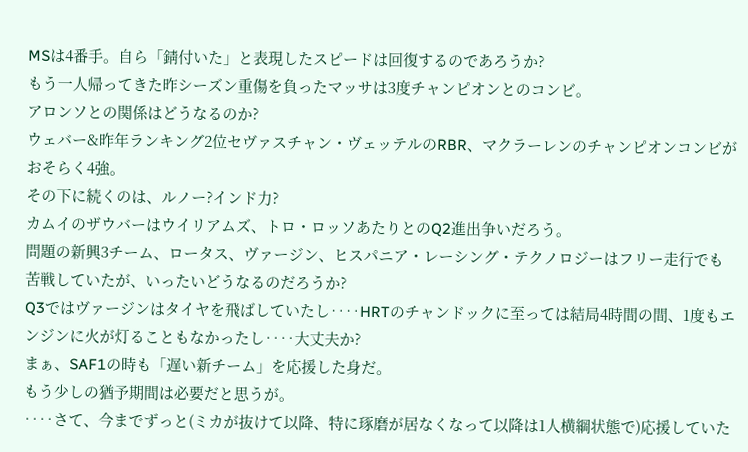MSは4番手。自ら「錆付いた」と表現したスピードは回復するのであろうか?
もう一人帰ってきた昨シーズン重傷を負ったマッサは3度チャンピオンとのコンビ。
アロンソとの関係はどうなるのか?
ウェバー&昨年ランキング2位セヴァスチャン・ヴェッテルのRBR、マクラーレンのチャンピオンコンビがおそらく4強。
その下に続くのは、ルノー?インド力?
カムイのザウバーはウイリアムズ、トロ・ロッソあたりとのQ2進出争いだろう。
問題の新興3チーム、ロータス、ヴァージン、ヒスパニア・レーシング・テクノロジーはフリー走行でも苦戦していたが、いったいどうなるのだろうか?
Q3ではヴァージンはタイヤを飛ばしていたし‥‥HRTのチャンドックに至っては結局4時間の間、1度もエンジンに火が灯ることもなかったし‥‥大丈夫か?
まぁ、SAF1の時も「遅い新チーム」を応援した身だ。
もう少しの猶予期間は必要だと思うが。
‥‥さて、今までずっと(ミカが抜けて以降、特に琢磨が居なくなって以降は1人横綱状態で)応援していた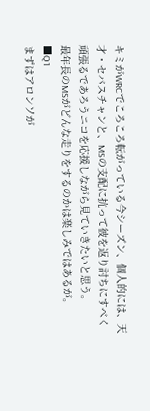キミがWRCでころころ転がっている今シーズン、個人的には、天才・セバスチャンと、MSの支配に抗って彼を返り討ちにすべく頑張るであろうニコを応援しながら見ていきたいと思う。
最年長のMSがどんな走りをするのかは楽しみではあるが。
■Q1
まずはアロンソが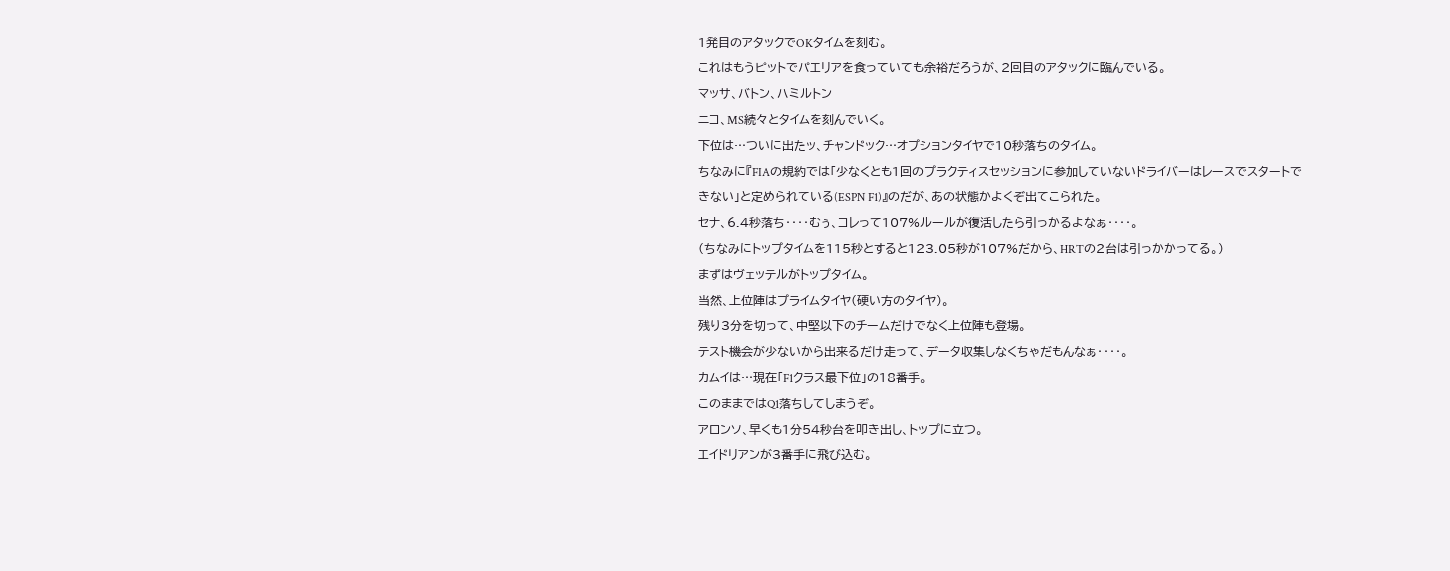1発目のアタックでOKタイムを刻む。
これはもうピットでパエリアを食っていても余裕だろうが、2回目のアタックに臨んでいる。
マッサ、バトン、ハミルトン
ニコ、MS続々とタイムを刻んでいく。
下位は…ついに出たッ、チャンドック…オプションタイヤで10秒落ちのタイム。
ちなみに『FIAの規約では「少なくとも1回のプラクティスセッションに参加していないドライバーはレースでスタートできない」と定められている(ESPN F1)』のだが、あの状態かよくぞ出てこられた。
セナ、6.4秒落ち‥‥むぅ、コレって107%ルールが復活したら引っかるよなぁ‥‥。
(ちなみにトップタイムを115秒とすると123.05秒が107%だから、HRTの2台は引っかかってる。)
まずはヴェッテルがトップタイム。
当然、上位陣はプライムタイヤ(硬い方のタイヤ)。
残り3分を切って、中堅以下のチームだけでなく上位陣も登場。
テスト機会が少ないから出来るだけ走って、データ収集しなくちゃだもんなぁ‥‥。
カムイは…現在「F1クラス最下位」の18番手。
このままではQ1落ちしてしまうぞ。
アロンソ、早くも1分54秒台を叩き出し、トップに立つ。
エイドリアンが3番手に飛び込む。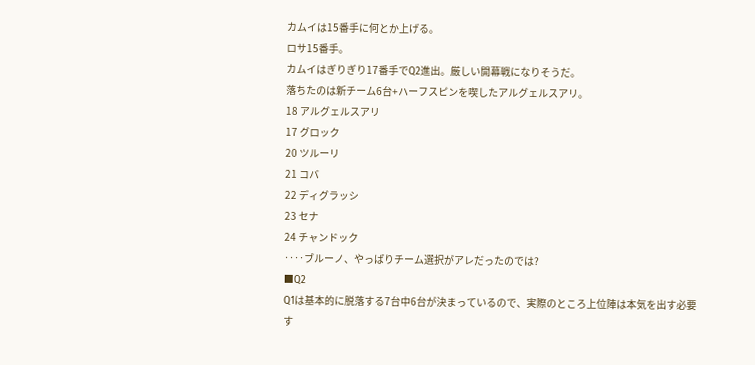カムイは15番手に何とか上げる。
ロサ15番手。
カムイはぎりぎり17番手でQ2進出。厳しい開幕戦になりそうだ。
落ちたのは新チーム6台+ハーフスピンを喫したアルグェルスアリ。
18 アルグェルスアリ
17 グロック
20 ツルーリ
21 コバ
22 ディグラッシ
23 セナ
24 チャンドック
‥‥ブルーノ、やっぱりチーム選択がアレだったのでは?
■Q2
Q1は基本的に脱落する7台中6台が決まっているので、実際のところ上位陣は本気を出す必要す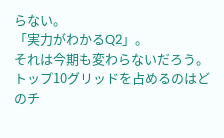らない。
「実力がわかるQ2」。
それは今期も変わらないだろう。
トップ10グリッドを占めるのはどのチ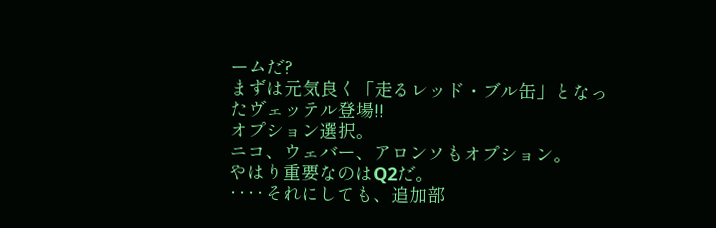ームだ?
まずは元気良く「走るレッド・ブル缶」となったヴェッテル登場!!
オプション選択。
ニコ、ウェバー、アロンソもオプション。
やはり重要なのはQ2だ。
‥‥それにしても、追加部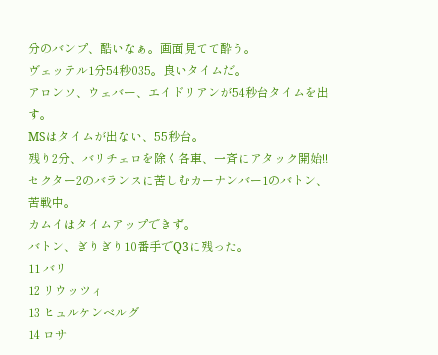分のバンプ、酷いなぁ。画面見てて酔う。
ヴェッテル1分54秒035。良いタイムだ。
アロンソ、ウェバー、エイドリアンが54秒台タイムを出す。
MSはタイムが出ない、55秒台。
残り2分、バリチェロを除く各車、一斉にアタック開始!!
セクター2のバランスに苦しむカーナンバー1のバトン、苦戦中。
カムイはタイムアップできず。
バトン、ぎりぎり10番手でQ3に残った。
11 バリ
12 リウッツィ
13 ヒュルケンベルグ
14 ロサ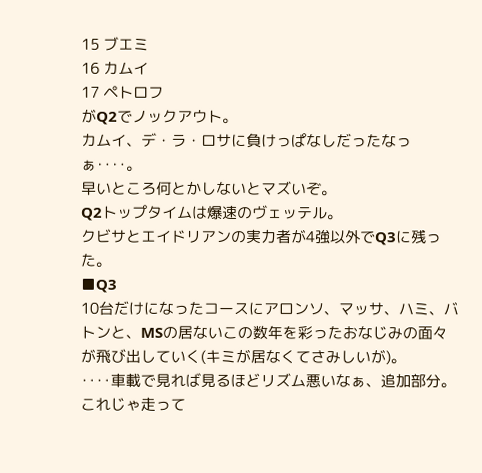15 ブエミ
16 カムイ
17 ペトロフ
がQ2でノックアウト。
カムイ、デ・ラ・ロサに負けっぱなしだったなっぁ‥‥。
早いところ何とかしないとマズいぞ。
Q2トップタイムは爆速のヴェッテル。
クビサとエイドリアンの実力者が4強以外でQ3に残った。
■Q3
10台だけになったコースにアロンソ、マッサ、ハミ、バトンと、MSの居ないこの数年を彩ったおなじみの面々が飛び出していく(キミが居なくてさみしいが)。
‥‥車載で見れば見るほどリズム悪いなぁ、追加部分。
これじゃ走って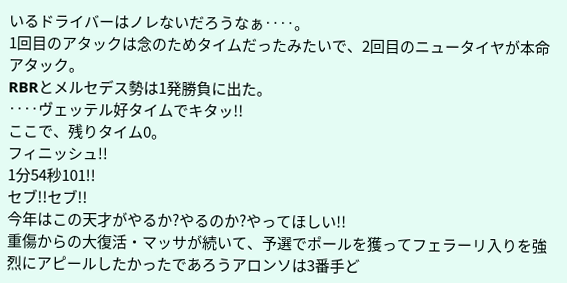いるドライバーはノレないだろうなぁ‥‥。
1回目のアタックは念のためタイムだったみたいで、2回目のニュータイヤが本命アタック。
RBRとメルセデス勢は1発勝負に出た。
‥‥ヴェッテル好タイムでキタッ!!
ここで、残りタイム0。
フィニッシュ!!
1分54秒101!!
セブ!!セブ!!
今年はこの天才がやるか?やるのか?やってほしい!!
重傷からの大復活・マッサが続いて、予選でポールを獲ってフェラーリ入りを強烈にアピールしたかったであろうアロンソは3番手ど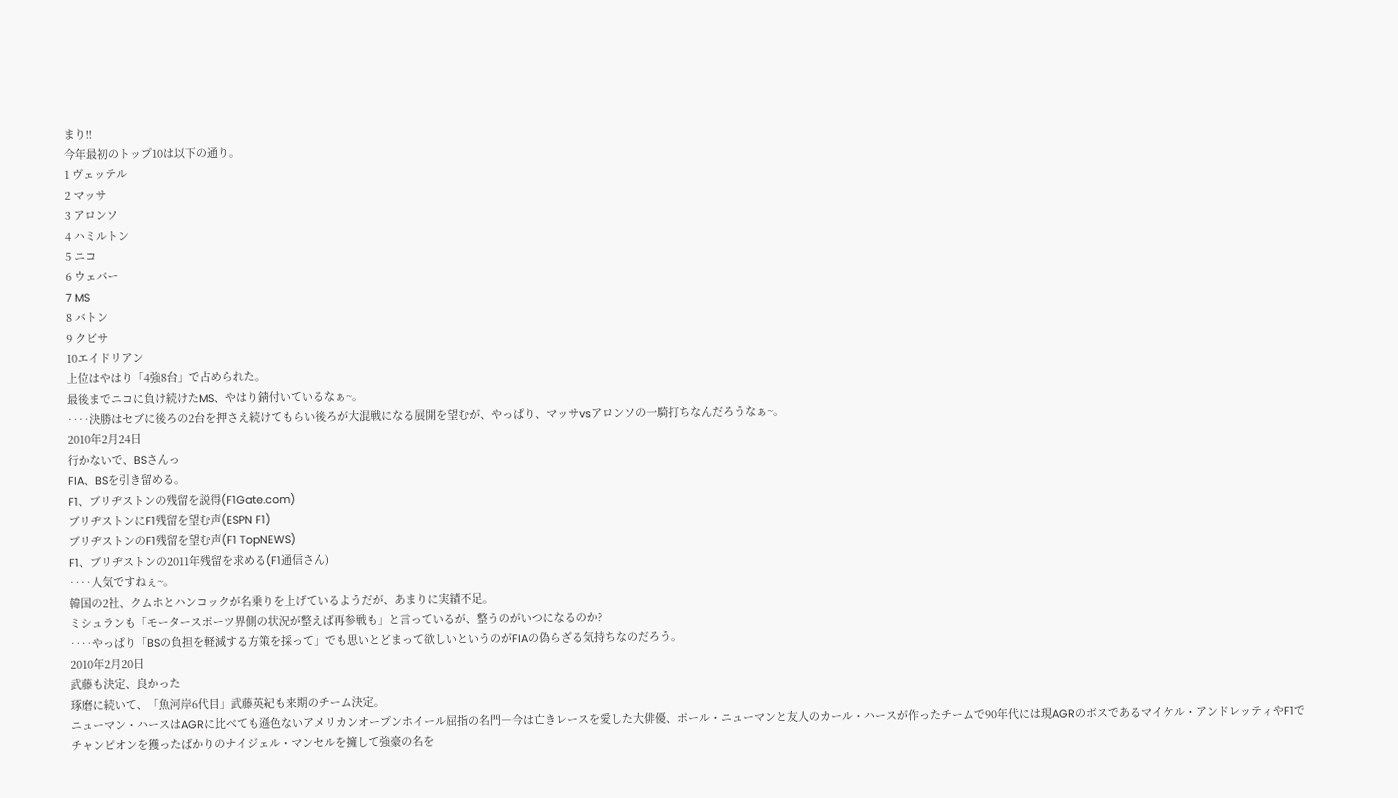まり!!
今年最初のトップ10は以下の通り。
1 ヴェッテル
2 マッサ
3 アロンソ
4 ハミルトン
5 ニコ
6 ウェバー
7 MS
8 バトン
9 クビサ
10エイドリアン
上位はやはり「4強8台」で占められた。
最後までニコに負け続けたMS、やはり錆付いているなぁ~。
‥‥決勝はセブに後ろの2台を押さえ続けてもらい後ろが大混戦になる展開を望むが、やっぱり、マッサvsアロンソの一騎打ちなんだろうなぁ~。
2010年2月24日
行かないで、BSさんっ
FIA、BSを引き留める。
F1、ブリヂストンの残留を説得(F1Gate.com)
ブリヂストンにF1残留を望む声(ESPN F1)
ブリヂストンのF1残留を望む声(F1 TopNEWS)
F1、ブリヂストンの2011年残留を求める(F1通信さん)
‥‥人気ですねぇ~。
韓国の2社、クムホとハンコックが名乗りを上げているようだが、あまりに実績不足。
ミシュランも「モータースポーツ界側の状況が整えば再参戦も」と言っているが、整うのがいつになるのか?
‥‥やっぱり「BSの負担を軽減する方策を採って」でも思いとどまって欲しいというのがFIAの偽らざる気持ちなのだろう。
2010年2月20日
武藤も決定、良かった
琢磨に続いて、「魚河岸6代目」武藤英紀も来期のチーム決定。
ニューマン・ハースはAGRに比べても遜色ないアメリカンオープンホイール屈指の名門―今は亡きレースを愛した大俳優、ポール・ニューマンと友人のカール・ハースが作ったチームで90年代には現AGRのボスであるマイケル・アンドレッティやF1でチャンピオンを獲ったばかりのナイジェル・マンセルを擁して強豪の名を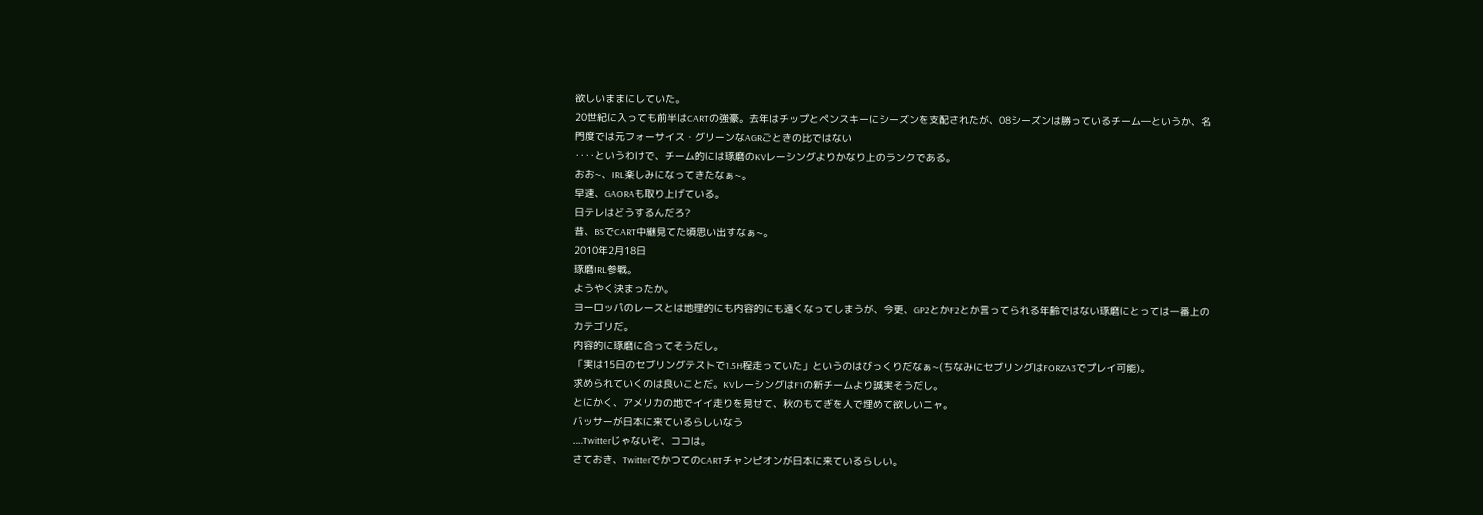欲しいままにしていた。
20世紀に入っても前半はCARTの強豪。去年はチップとペンスキーにシーズンを支配されたが、08シーズンは勝っているチーム―というか、名門度では元フォーサイス・グリーンなAGRごときの比ではない
‥‥というわけで、チーム的には琢磨のKVレーシングよりかなり上のランクである。
おお~、IRL楽しみになってきたなぁ~。
早速、GAORAも取り上げている。
日テレはどうするんだろ?
昔、BSでCART中継見てた頃思い出すなぁ~。
2010年2月18日
琢磨IRL参戦。
ようやく決まったか。
ヨーロッパのレースとは地理的にも内容的にも遠くなってしまうが、今更、GP2とかF2とか言ってられる年齢ではない琢磨にとっては一番上のカテゴリだ。
内容的に琢磨に合ってそうだし。
「実は15日のセブリングテストで1.5H程走っていた」というのはびっくりだなぁ~(ちなみにセブリングはFORZA3でプレイ可能)。
求められていくのは良いことだ。KVレーシングはF1の新チームより誠実そうだし。
とにかく、アメリカの地でイイ走りを見せて、秋のもてぎを人で埋めて欲しいニャ。
バッサーが日本に来ているらしいなう
‥‥Twitterじゃないぞ、ココは。
さておき、TwitterでかつてのCARTチャンピオンが日本に来ているらしい。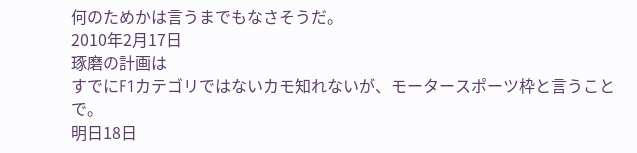何のためかは言うまでもなさそうだ。
2010年2月17日
琢磨の計画は
すでにF1カテゴリではないカモ知れないが、モータースポーツ枠と言うことで。
明日18日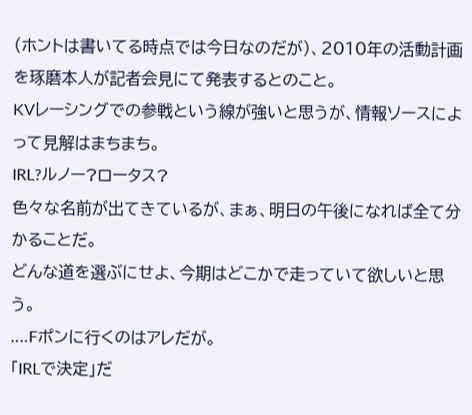(ホントは書いてる時点では今日なのだが)、2010年の活動計画を琢磨本人が記者会見にて発表するとのこと。
KVレーシングでの参戦という線が強いと思うが、情報ソースによって見解はまちまち。
IRL?ルノー?ロータス?
色々な名前が出てきているが、まぁ、明日の午後になれば全て分かることだ。
どんな道を選ぶにせよ、今期はどこかで走っていて欲しいと思う。
‥‥Fポンに行くのはアレだが。
「IRLで決定」だ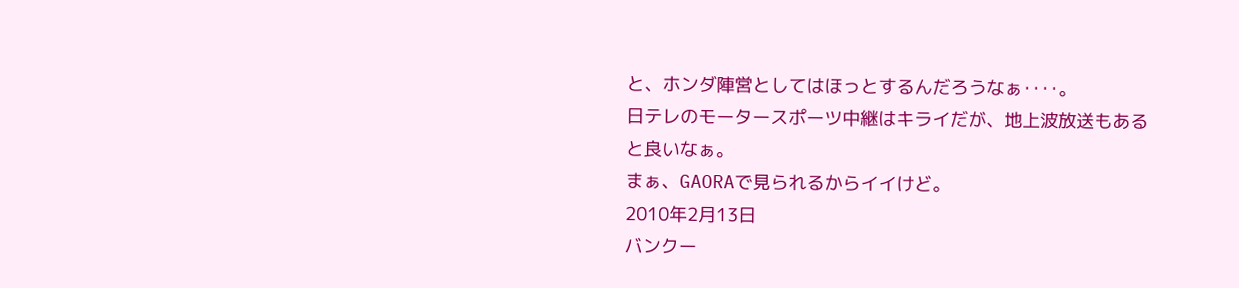と、ホンダ陣営としてはほっとするんだろうなぁ‥‥。
日テレのモータースポーツ中継はキライだが、地上波放送もあると良いなぁ。
まぁ、GAORAで見られるからイイけど。
2010年2月13日
バンクー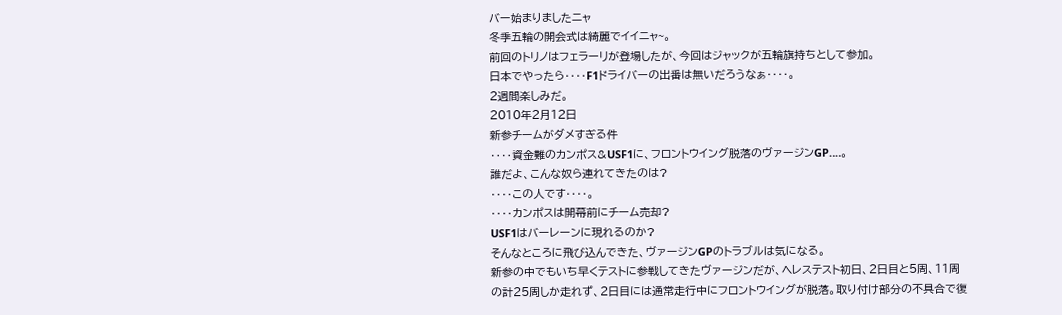バー始まりましたニャ
冬季五輪の開会式は綺麗でイイニャ~。
前回のトリノはフェラーリが登場したが、今回はジャックが五輪旗持ちとして参加。
日本でやったら‥‥F1ドライバーの出番は無いだろうなぁ‥‥。
2週間楽しみだ。
2010年2月12日
新参チームがダメすぎる件
‥‥資金難のカンポス&USF1に、フロントウイング脱落のヴァージンGP‥‥。
誰だよ、こんな奴ら連れてきたのは?
‥‥この人です‥‥。
‥‥カンポスは開幕前にチーム売却?
USF1はバーレーンに現れるのか?
そんなところに飛び込んできた、ヴァージンGPのトラブルは気になる。
新参の中でもいち早くテストに参戦してきたヴァージンだが、ヘレステスト初日、2日目と5周、11周の計25周しか走れず、2日目には通常走行中にフロントウイングが脱落。取り付け部分の不具合で復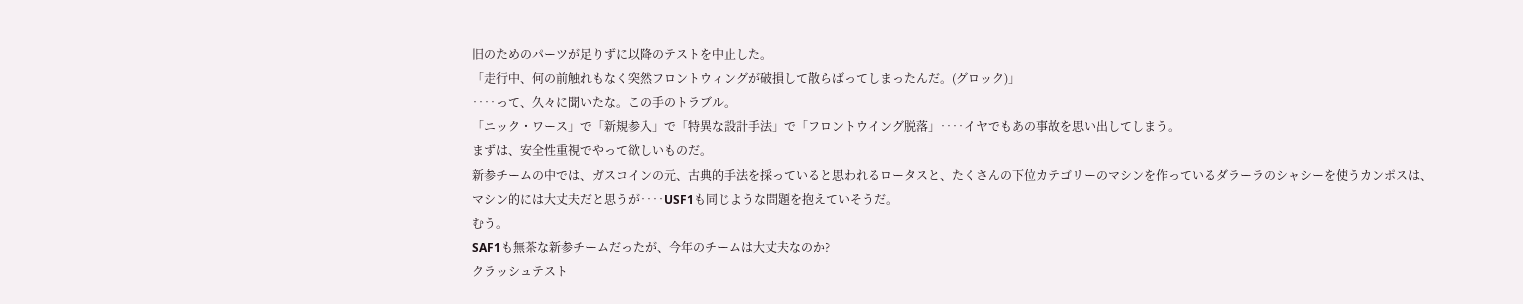旧のためのパーツが足りずに以降のテストを中止した。
「走行中、何の前触れもなく突然フロントウィングが破損して散らばってしまったんだ。(グロック)」
‥‥って、久々に聞いたな。この手のトラブル。
「ニック・ワース」で「新規参入」で「特異な設計手法」で「フロントウイング脱落」‥‥イヤでもあの事故を思い出してしまう。
まずは、安全性重視でやって欲しいものだ。
新参チームの中では、ガスコインの元、古典的手法を採っていると思われるロータスと、たくさんの下位カテゴリーのマシンを作っているダラーラのシャシーを使うカンポスは、マシン的には大丈夫だと思うが‥‥USF1も同じような問題を抱えていそうだ。
むう。
SAF1も無茶な新参チームだったが、今年のチームは大丈夫なのか?
クラッシュテスト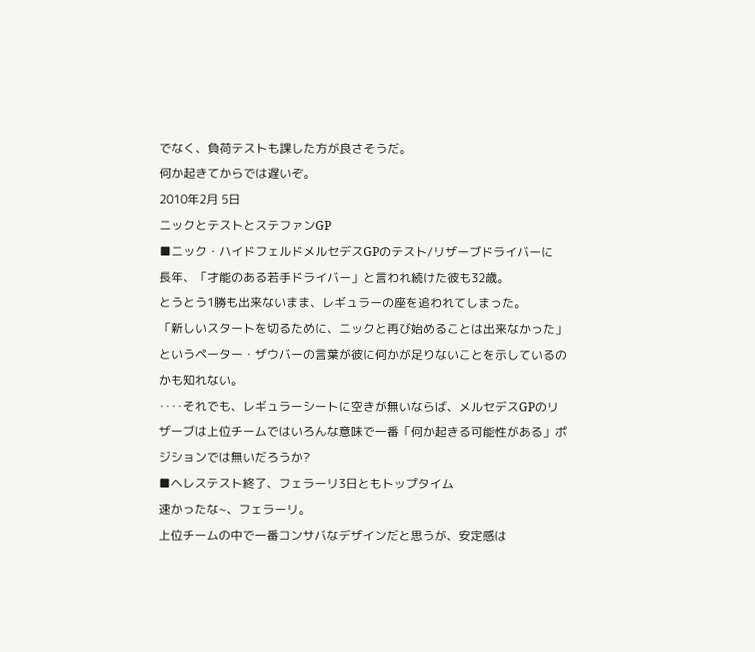でなく、負荷テストも課した方が良さそうだ。
何か起きてからでは遅いぞ。
2010年2月 5日
ニックとテストとステファンGP
■ニック・ハイドフェルドメルセデスGPのテスト/リザーブドライバーに
長年、「才能のある若手ドライバー」と言われ続けた彼も32歳。
とうとう1勝も出来ないまま、レギュラーの座を追われてしまった。
「新しいスタートを切るために、ニックと再び始めることは出来なかった」というペーター・ザウバーの言葉が彼に何かが足りないことを示しているのかも知れない。
‥‥それでも、レギュラーシートに空きが無いならば、メルセデスGPのリザーブは上位チームではいろんな意味で一番「何か起きる可能性がある」ポジションでは無いだろうか?
■ヘレステスト終了、フェラーリ3日ともトップタイム
速かったな~、フェラーリ。
上位チームの中で一番コンサバなデザインだと思うが、安定感は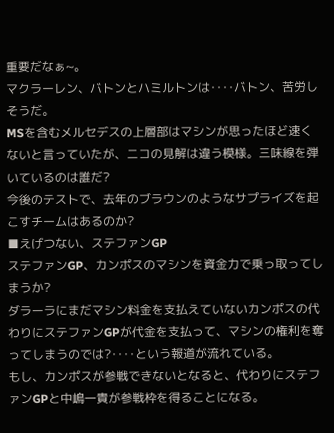重要だなぁ~。
マクラーレン、バトンとハミルトンは‥‥バトン、苦労しそうだ。
MSを含むメルセデスの上層部はマシンが思ったほど速くないと言っていたが、ニコの見解は違う模様。三味線を弾いているのは誰だ?
今後のテストで、去年のブラウンのようなサプライズを起こすチームはあるのか?
■えげつない、ステファンGP
ステファンGP、カンポスのマシンを資金力で乗っ取ってしまうか?
ダラーラにまだマシン料金を支払えていないカンポスの代わりにステファンGPが代金を支払って、マシンの権利を奪ってしまうのでは?‥‥という報道が流れている。
もし、カンポスが参戦できないとなると、代わりにステファンGPと中嶋一貴が参戦枠を得ることになる。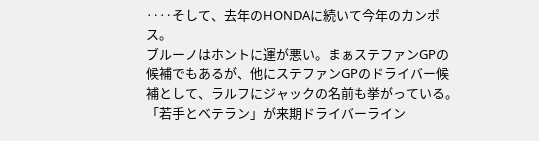‥‥そして、去年のHONDAに続いて今年のカンポス。
ブルーノはホントに運が悪い。まぁステファンGPの候補でもあるが、他にステファンGPのドライバー候補として、ラルフにジャックの名前も挙がっている。
「若手とベテラン」が来期ドライバーライン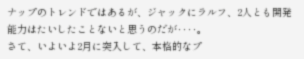ナップのトレンドではあるが、ジャックにラルフ、2人とも開発能力はたいしたことないと思うのだが‥‥。
さて、いよいよ2月に突入して、本格的なプ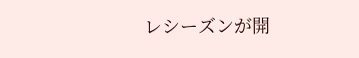レシーズンが開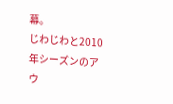幕。
じわじわと2010年シーズンのアウ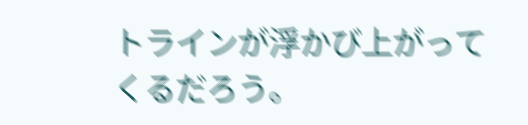トラインが浮かび上がってくるだろう。